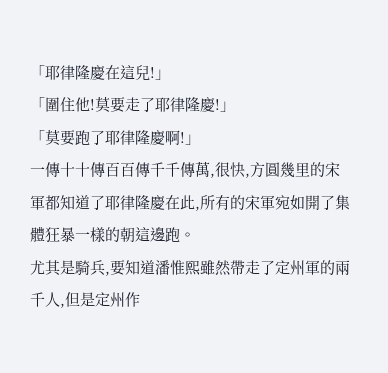「耶律隆慶在這兒!」
「圍住他!莫要走了耶律隆慶!」
「莫要跑了耶律隆慶啊!」
一傳十十傳百百傳千千傳萬,很快,方圓幾里的宋軍都知道了耶律隆慶在此,所有的宋軍宛如開了集體狂暴一樣的朝這邊跑。
尤其是騎兵,要知道潘惟熙雖然帶走了定州軍的兩千人,但是定州作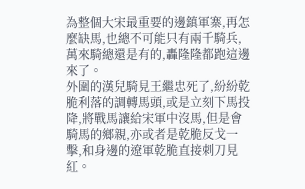為整個大宋最重要的邊鎮軍寨,再怎麼缺馬,也總不可能只有兩千騎兵,萬來騎總還是有的,轟隆隆都跑這邊來了。
外圍的漢兒騎見王繼忠死了,紛紛乾脆利落的調轉馬頭,或是立刻下馬投降,將戰馬讓給宋軍中沒馬,但是會騎馬的鄉親,亦或者是乾脆反戈一擊,和身邊的遼軍乾脆直接刺刀見紅。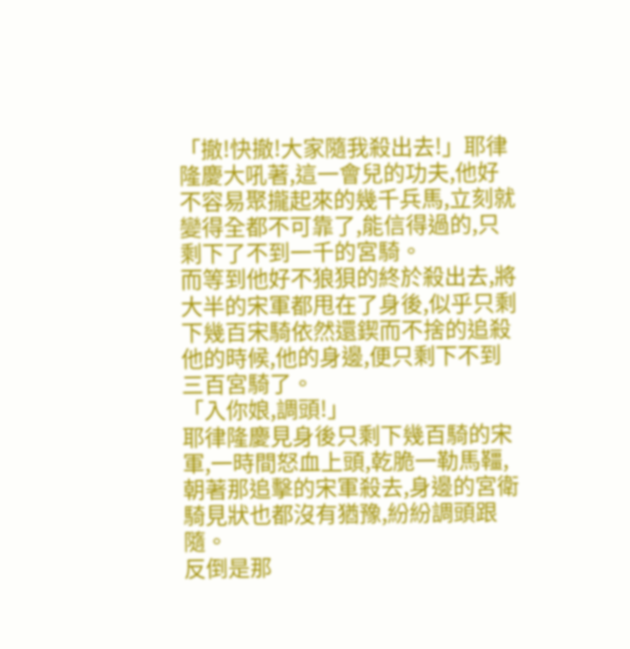「撤!快撤!大家隨我殺出去!」耶律隆慶大吼著,這一會兒的功夫,他好不容易聚攏起來的幾千兵馬,立刻就變得全都不可靠了,能信得過的,只剩下了不到一千的宮騎。
而等到他好不狼狽的終於殺出去,將大半的宋軍都甩在了身後,似乎只剩下幾百宋騎依然還鍥而不捨的追殺他的時候,他的身邊,便只剩下不到三百宮騎了。
「入你娘,調頭!」
耶律隆慶見身後只剩下幾百騎的宋軍,一時間怒血上頭,乾脆一勒馬韁,朝著那追擊的宋軍殺去,身邊的宮衛騎見狀也都沒有猶豫,紛紛調頭跟隨。
反倒是那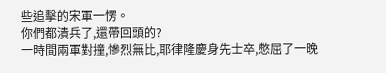些追擊的宋軍一愣。
你們都潰兵了,還帶回頭的?
一時間兩軍對撞,慘烈無比,耶律隆慶身先士卒,憋屈了一晚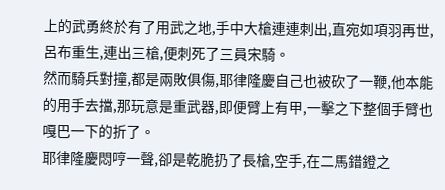上的武勇終於有了用武之地,手中大槍連連刺出,直宛如項羽再世,呂布重生,連出三槍,便刺死了三員宋騎。
然而騎兵對撞,都是兩敗俱傷,耶律隆慶自己也被砍了一鞭,他本能的用手去擋,那玩意是重武器,即便臂上有甲,一擊之下整個手臂也嘎巴一下的折了。
耶律隆慶悶哼一聲,卻是乾脆扔了長槍,空手,在二馬錯鐙之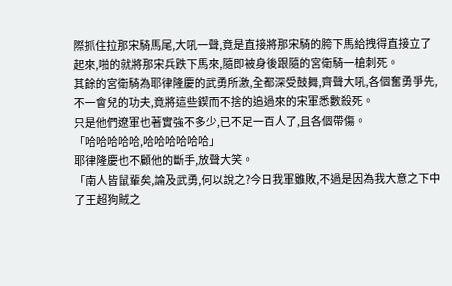際抓住拉那宋騎馬尾,大吼一聲,竟是直接將那宋騎的胯下馬給拽得直接立了起來,啪的就將那宋兵跌下馬來,隨即被身後跟隨的宮衛騎一槍刺死。
其餘的宮衛騎為耶律隆慶的武勇所激,全都深受鼓舞,齊聲大吼,各個奮勇爭先,不一會兒的功夫,竟將這些鍥而不捨的追過來的宋軍悉數殺死。
只是他們遼軍也著實強不多少,已不足一百人了,且各個帶傷。
「哈哈哈哈哈,哈哈哈哈哈哈」
耶律隆慶也不顧他的斷手,放聲大笑。
「南人皆鼠輩矣,論及武勇,何以說之?今日我軍雖敗,不過是因為我大意之下中了王超狗賊之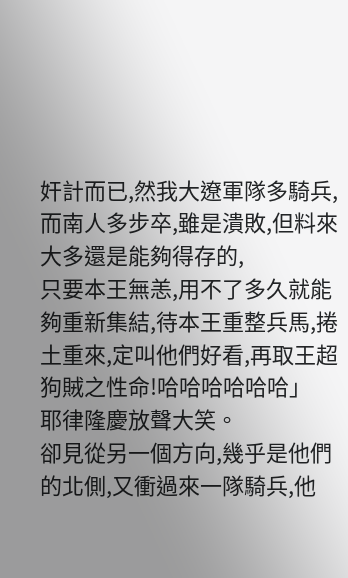奸計而已,然我大遼軍隊多騎兵,而南人多步卒,雖是潰敗,但料來大多還是能夠得存的,
只要本王無恙,用不了多久就能夠重新集結,待本王重整兵馬,捲土重來,定叫他們好看,再取王超狗賊之性命!哈哈哈哈哈哈」
耶律隆慶放聲大笑。
卻見從另一個方向,幾乎是他們的北側,又衝過來一隊騎兵,他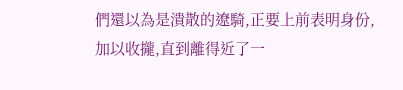們還以為是潰散的遼騎,正要上前表明身份,加以收攏,直到離得近了一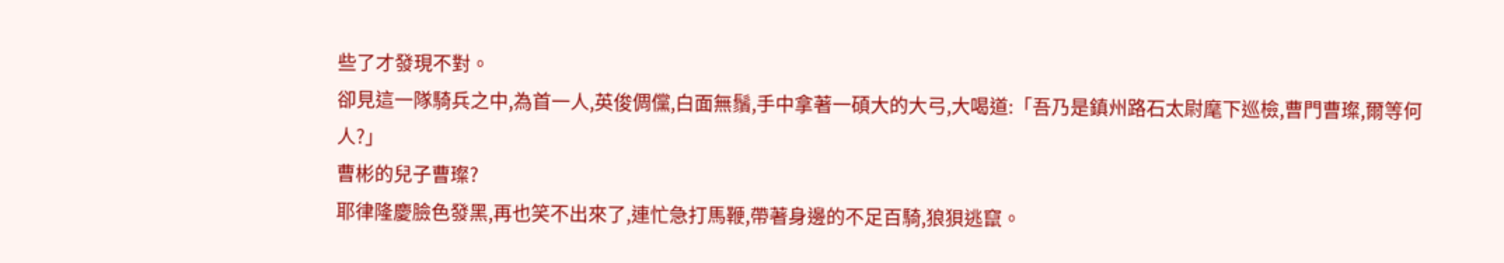些了才發現不對。
卻見這一隊騎兵之中,為首一人,英俊倜儻,白面無鬚,手中拿著一碩大的大弓,大喝道:「吾乃是鎮州路石太尉麾下巡檢,曹門曹璨,爾等何人?」
曹彬的兒子曹璨?
耶律隆慶臉色發黑,再也笑不出來了,連忙急打馬鞭,帶著身邊的不足百騎,狼狽逃竄。